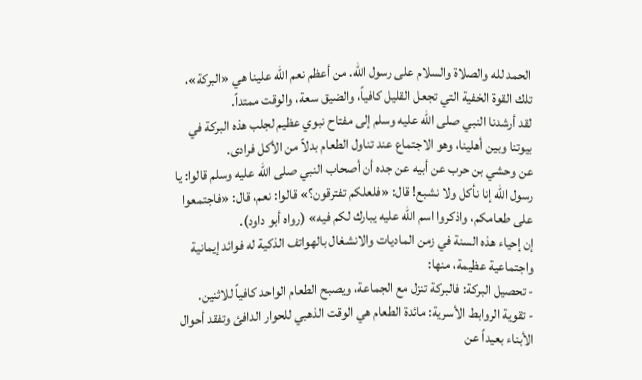الحمد لله والصلاة والسلام على رسول الله. من أعظم نعم الله علينا هي «البركة»، تلك القوة الخفية التي تجعل القليل كافياً، والضيق سعة، والوقت ممتداً.
لقد أرشدنا النبي صلى الله عليه وسلم إلى مفتاح نبوي عظيم لجلب هذه البركة في بيوتنا وبين أهلينا، وهو الاجتماع عند تناول الطعام بدلاً من الأكل فرادى.
عن وحشي بن حرب عن أبيه عن جده أن أصحاب النبي صلى الله عليه وسلم قالوا: يا رسول الله إنا نأكل ولا نشبع! قال: «فلعلكم تفترقون؟» قالوا: نعم، قال: «فاجتمعوا على طعامكم، واذكروا اسم الله عليه يبارك لكم فيه» (رواه أبو داود).
إن إحياء هذه السنة في زمن الماديات والانشغال بالهواتف الذكية له فوائد إيمانية واجتماعية عظيمة، منها:
- تحصيل البركة: فالبركة تنزل مع الجماعة، ويصبح الطعام الواحد كافياً للاثنين.
- تقوية الروابط الأسرية: مائدة الطعام هي الوقت الذهبي للحوار الدافئ وتفقد أحوال الأبناء بعيداً عن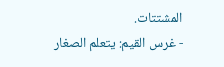المشتتات.
- غرس القيم: يتعلم الصغار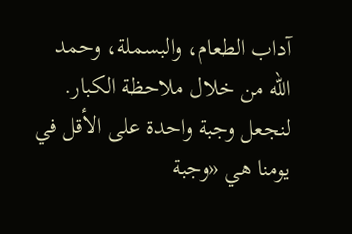آداب الطعام، والبسملة، وحمد الله من خلال ملاحظة الكبار.
لنجعل وجبة واحدة على الأقل في يومنا هي «وجبة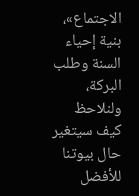الاجتماع»، بنية إحياء السنة وطلب البركة، ولنلاحظ كيف سيتغير حال بيوتنا للأفضل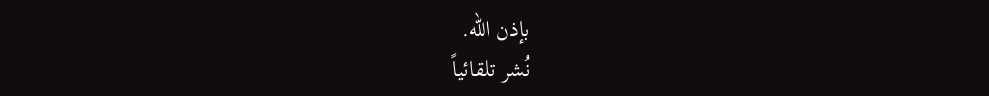بإذن الله.
نُشر تلقائياً